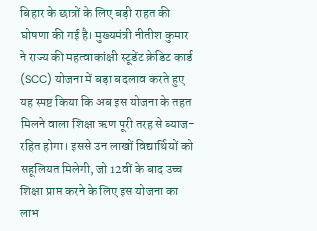बिहार के छात्रों के लिए बड़ी राहत की घोषणा की गई है। मुख्यमंत्री नीतीश कुमार ने राज्य की महत्वाकांक्षी स्टूडेंट क्रेडिट कार्ड (SCC) योजना में बड़ा बदलाव करते हुए यह स्पष्ट किया कि अब इस योजना के तहत मिलने वाला शिक्षा ऋण पूरी तरह से ब्याज-रहित होगा। इससे उन लाखों विद्यार्थियों को सहूलियत मिलेगी, जो 12वीं के बाद उच्च शिक्षा प्राप्त करने के लिए इस योजना का लाभ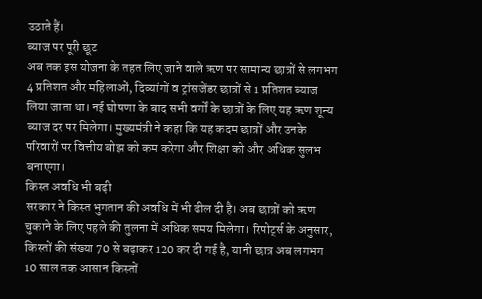उठाते हैं।
ब्याज पर पूरी छूट
अब तक इस योजना के तहत लिए जाने वाले ऋण पर सामान्य छात्रों से लगभग 4 प्रतिशत और महिलाओं, दिव्यांगों व ट्रांसजेंडर छात्रों से 1 प्रतिशत ब्याज लिया जाता था। नई घोषणा के बाद सभी वर्गों के छात्रों के लिए यह ऋण शून्य ब्याज दर पर मिलेगा। मुख्यमंत्री ने कहा कि यह कदम छात्रों और उनके परिवारों पर वित्तीय बोझ को कम करेगा और शिक्षा को और अधिक सुलभ बनाएगा।
किस्त अवधि भी बढ़ी
सरकार ने किस्त भुगतान की अवधि में भी ढील दी है। अब छात्रों को ऋण चुकाने के लिए पहले की तुलना में अधिक समय मिलेगा। रिपोर्ट्स के अनुसार, किस्तों की संख्या 70 से बढ़ाकर 120 कर दी गई है, यानी छात्र अब लगभग 10 साल तक आसान किस्तों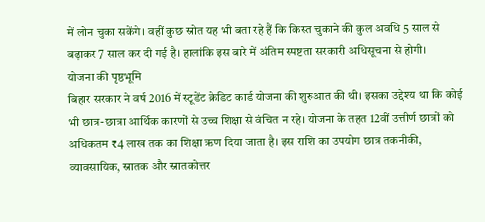में लोन चुका सकेंगे। वहीं कुछ स्रोत यह भी बता रहे हैं कि किस्त चुकाने की कुल अवधि 5 साल से बढ़ाकर 7 साल कर दी गई है। हालांकि इस बारे में अंतिम स्पष्टता सरकारी अधिसूचना से होगी।
योजना की पृष्ठभूमि
बिहार सरकार ने वर्ष 2016 में स्टूडेंट क्रेडिट कार्ड योजना की शुरुआत की थी। इसका उद्देश्य था कि कोई भी छात्र-छात्रा आर्थिक कारणों से उच्च शिक्षा से वंचित न रहे। योजना के तहत 12वीं उत्तीर्ण छात्रों को अधिकतम ₹4 लाख तक का शिक्षा ऋण दिया जाता है। इस राशि का उपयोग छात्र तकनीकी, व्यावसायिक, स्नातक और स्नातकोत्तर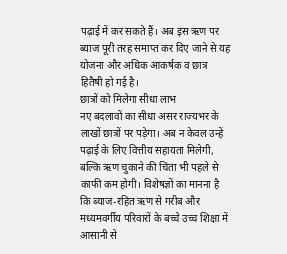पढ़ाई में कर सकते हैं। अब इस ऋण पर ब्याज पूरी तरह समाप्त कर दिए जाने से यह योजना और अधिक आकर्षक व छात्र हितैषी हो गई है।
छात्रों को मिलेगा सीधा लाभ
नए बदलावों का सीधा असर राज्यभर के लाखों छात्रों पर पड़ेगा। अब न केवल उन्हें पढ़ाई के लिए वित्तीय सहायता मिलेगी, बल्कि ऋण चुकाने की चिंता भी पहले से काफी कम होगी। विशेषज्ञों का मानना है कि ब्याज-रहित ऋण से गरीब और मध्यमवर्गीय परिवारों के बच्चे उच्च शिक्षा में आसानी से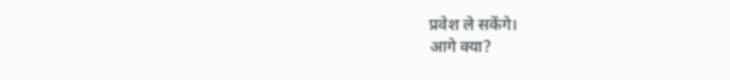प्रवेश ले सकेंगे।
आगे क्या?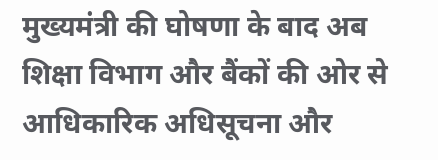मुख्यमंत्री की घोषणा के बाद अब शिक्षा विभाग और बैंकों की ओर से आधिकारिक अधिसूचना और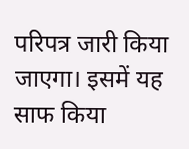परिपत्र जारी किया जाएगा। इसमें यह साफ किया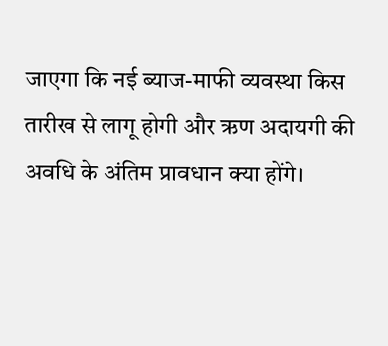जाएगा कि नई ब्याज-माफी व्यवस्था किस तारीख से लागू होगी और ऋण अदायगी की अवधि के अंतिम प्रावधान क्या होंगे।